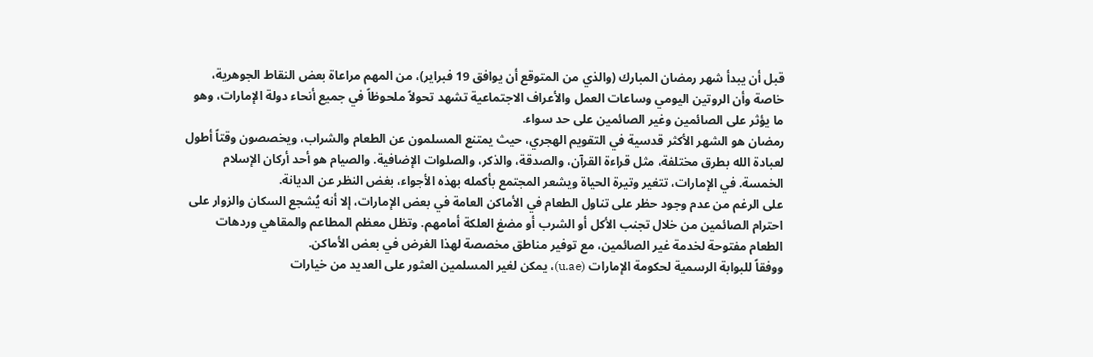قبل أن يبدأ شهر رمضان المبارك (والذي من المتوقع أن يوافق 19 فبراير)، من المهم مراعاة بعض النقاط الجوهرية، خاصة وأن الروتين اليومي وساعات العمل والأعراف الاجتماعية تشهد تحولاً ملحوظاً في جميع أنحاء دولة الإمارات، وهو ما يؤثر على الصائمين وغير الصائمين على حد سواء.
رمضان هو الشهر الأكثر قدسية في التقويم الهجري، حيث يمتنع المسلمون عن الطعام والشراب، ويخصصون وقتاً أطول لعبادة الله بطرق مختلفة، مثل قراءة القرآن، والصدقة، والذكر، والصلوات الإضافية. والصيام هو أحد أركان الإسلام الخمسة. في الإمارات، تتغير وتيرة الحياة ويشعر المجتمع بأكمله بهذه الأجواء، بغض النظر عن الديانة.
على الرغم من عدم وجود حظر على تناول الطعام في الأماكن العامة في بعض الإمارات، إلا أنه يُشجع السكان والزوار على احترام الصائمين من خلال تجنب الأكل أو الشرب أو مضغ العلكة أمامهم. وتظل معظم المطاعم والمقاهي وردهات الطعام مفتوحة لخدمة غير الصائمين، مع توفير مناطق مخصصة لهذا الغرض في بعض الأماكن.
ووفقاً للبوابة الرسمية لحكومة الإمارات (u.ae)، يمكن لغير المسلمين العثور على العديد من خيارات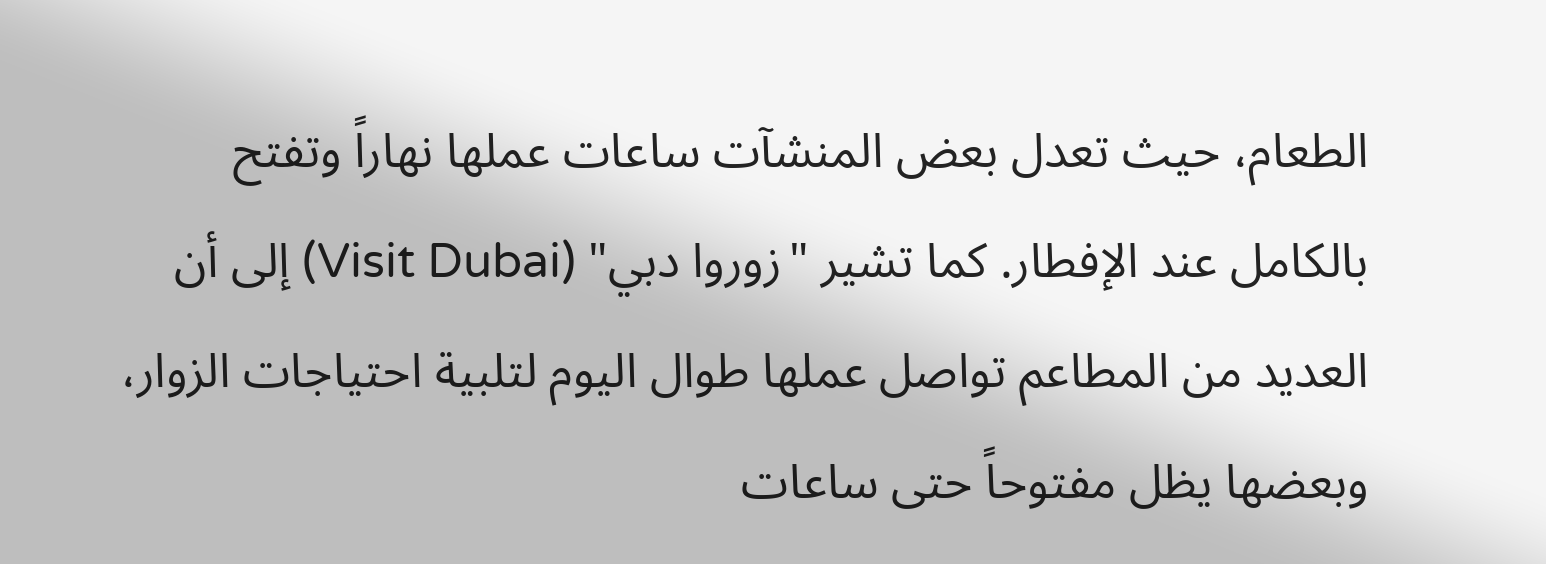الطعام، حيث تعدل بعض المنشآت ساعات عملها نهاراً وتفتح بالكامل عند الإفطار. كما تشير "زوروا دبي" (Visit Dubai) إلى أن العديد من المطاعم تواصل عملها طوال اليوم لتلبية احتياجات الزوار، وبعضها يظل مفتوحاً حتى ساعات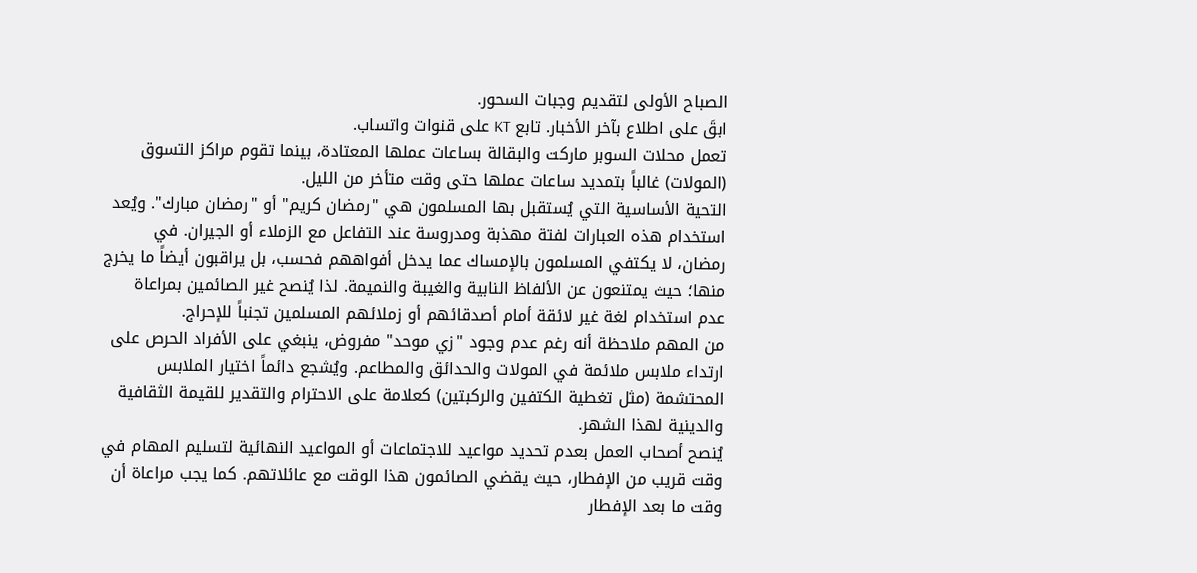الصباح الأولى لتقديم وجبات السحور.
ابقَ على اطلاع بآخر الأخبار. تابع KT على قنوات واتساب.
تعمل محلات السوبر ماركت والبقالة بساعات عملها المعتادة، بينما تقوم مراكز التسوق (المولات) غالباً بتمديد ساعات عملها حتى وقت متأخر من الليل.
التحية الأساسية التي يُستقبل بها المسلمون هي "رمضان كريم" أو "رمضان مبارك". ويُعد استخدام هذه العبارات لفتة مهذبة ومدروسة عند التفاعل مع الزملاء أو الجيران. في رمضان، لا يكتفي المسلمون بالإمساك عما يدخل أفواههم فحسب، بل يراقبون أيضاً ما يخرج منها؛ حيث يمتنعون عن الألفاظ النابية والغيبة والنميمة. لذا يُنصح غير الصائمين بمراعاة عدم استخدام لغة غير لائقة أمام أصدقائهم أو زملائهم المسلمين تجنباً للإحراج.
من المهم ملاحظة أنه رغم عدم وجود "زي موحد" مفروض، ينبغي على الأفراد الحرص على ارتداء ملابس ملائمة في المولات والحدائق والمطاعم. ويُشجع دائماً اختيار الملابس المحتشمة (مثل تغطية الكتفين والركبتين) كعلامة على الاحترام والتقدير للقيمة الثقافية والدينية لهذا الشهر.
يُنصح أصحاب العمل بعدم تحديد مواعيد للاجتماعات أو المواعيد النهائية لتسليم المهام في وقت قريب من الإفطار، حيث يقضي الصائمون هذا الوقت مع عائلاتهم. كما يجب مراعاة أن وقت ما بعد الإفطار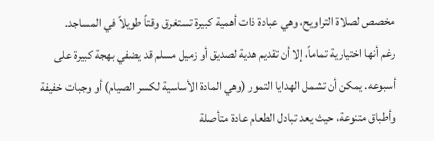مخصص لصلاة التراويح، وهي عبادة ذات أهمية كبيرة تستغرق وقتاً طويلاً في المساجد.
رغم أنها اختيارية تماماً، إلا أن تقديم هدية لصديق أو زميل مسلم قد يضفي بهجة كبيرة على أسبوعه. يمكن أن تشمل الهدايا التمور (وهي المادة الأساسية لكسر الصيام) أو وجبات خفيفة وأطباق متنوعة، حيث يعد تبادل الطعام عادة متأصلة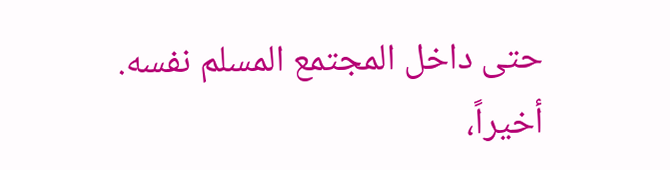حتى داخل المجتمع المسلم نفسه.
أخيراً،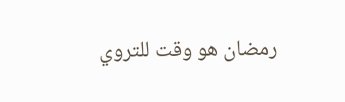رمضان هو وقت للتروي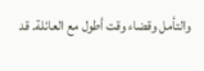والتأمل وقضاء وقت أطول مع العائلة. قد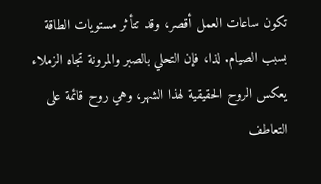تكون ساعات العمل أقصر، وقد تتأثر مستويات الطاقة بسبب الصيام. لذا، فإن التحلي بالصبر والمرونة تجاه الزملاء يعكس الروح الحقيقية لهذا الشهر، وهي روح قائمة على التعاطف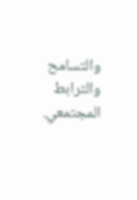والتسامح والترابط المجتمعي.